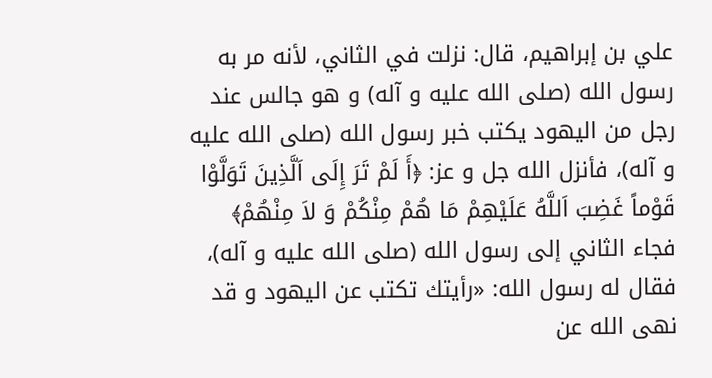علي بن إبراهيم، قال: نزلت في الثاني، لأنه مر به رسول الله (صلى الله عليه و آله) و هو جالس عند رجل من اليهود يكتب خبر رسول الله (صلى الله عليه و آله)، فأنزل الله جل و عز: ﴿أَ لَمْ تَرَ إِلَى اَلَّذِينَ تَوَلَّوْا قَوْماً غَضِبَ اَللَّهُ عَلَيْهِمْ مَا هُمْ مِنْكُمْ وَ لاَ مِنْهُمْ﴾ فجاء الثاني إلى رسول الله (صلى الله عليه و آله)، فقال له رسول الله: «رأيتك تكتب عن اليهود و قد نهى الله عن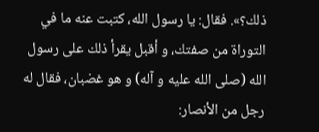ذلك؟». فقال: يا رسول الله، كتبت عنه ما في التوراة من صفتك، و أقبل يقرأ ذلك على رسول الله (صلى الله عليه و آله) و هو غضبان، فقال له رجل من الأنصار: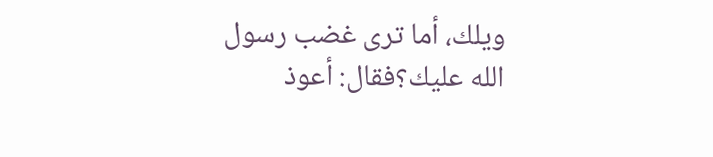ويلك، أما ترى غضب رسول الله عليك؟فقال: أعوذ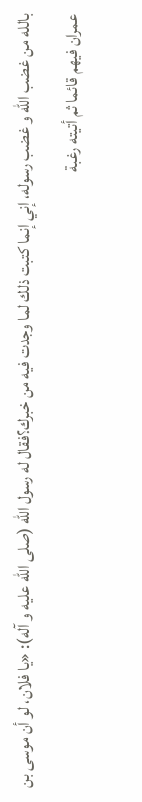بالله من غضب الله و غضب رسوله، إني إنما كتبت ذلك لما وجدت فيه من خبرك؟فقال له رسول الله (صلى الله عليه و آله): «يا فلان، لو أن موسى بن عمران فيهم قائما ثم أتيته رغبة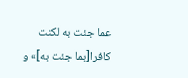عما جئت به لكنت كافرا[بما جئت به]» و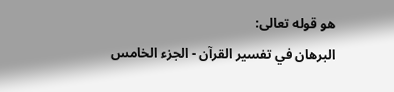هو قوله تعالى:
البرهان في تفسير القرآن - الجزء الخامس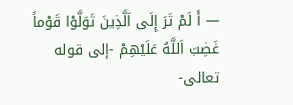— أَ لَمْ تَرَ إِلَى اَلَّذِينَ تَوَلَّوْا قَوْماً غَضِبَ اَللَّهُ عَلَيْهِمْ -إلى قوله تعالى-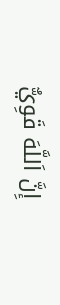إِنَّ اَللَّهَ قَوِيٌّ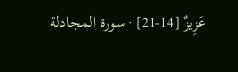عَزِيزٌ [14-21] · سورة المجادلة